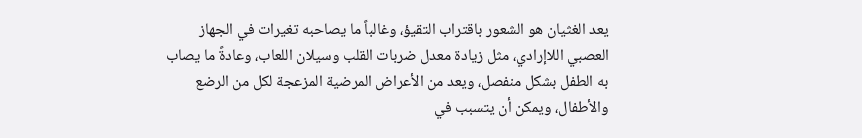يعد الغثيان هو الشعور باقتراب التقيؤ، وغالباً ما يصاحبه تغيرات في الجهاز العصبي اللاإرادي، مثل زيادة معدل ضربات القلب وسيلان اللعاب، وعادةً ما يصاب به الطفل بشكل منفصل، ويعد من الأعراض المرضية المزعجة لكل من الرضع والأطفال، ويمكن أن يتسبب في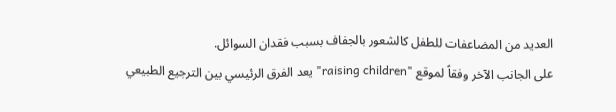العديد من المضاعفات للطفل كالشعور بالجفاف بسبب فقدان السوائل.
على الجانب الآخر وفقاً لموقع "raising children" يعد الفرق الرئيسي بين الترجيع الطبيعي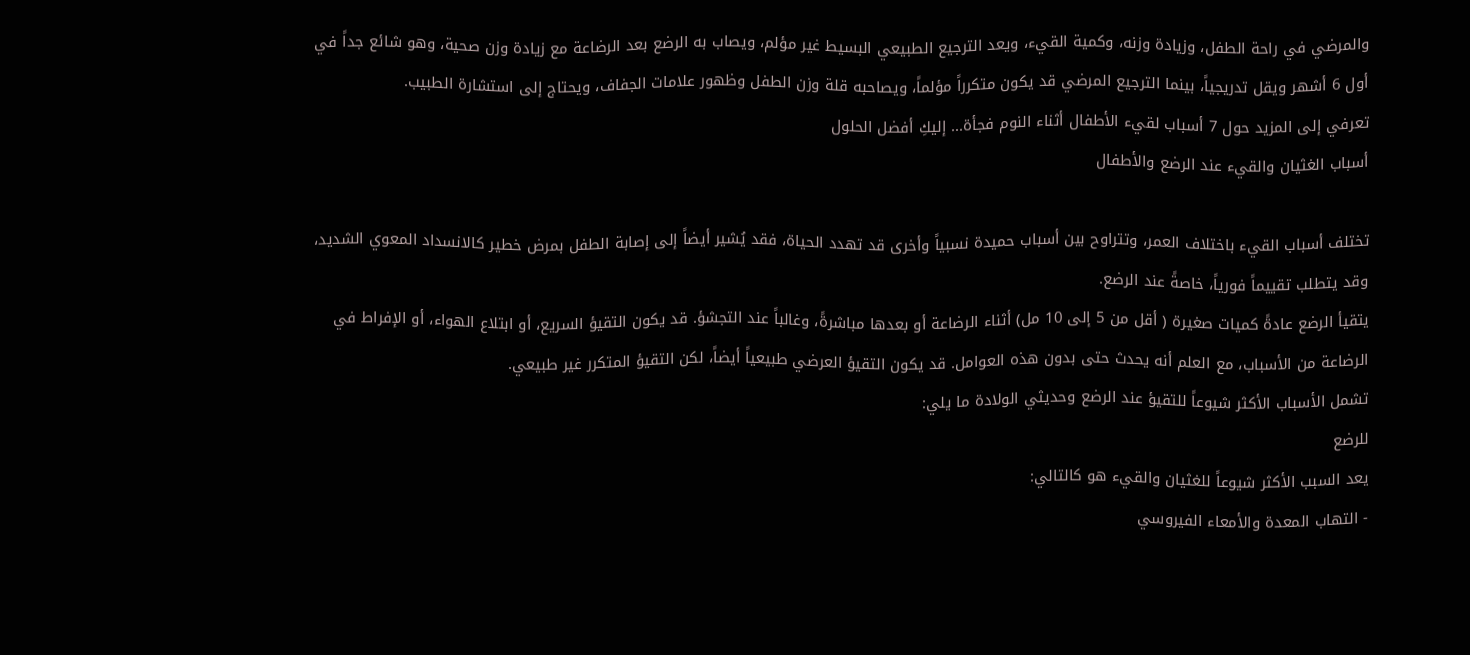والمرضي في راحة الطفل، وزيادة وزنه، وكمية القيء، ويعد الترجيع الطبيعي البسيط غير مؤلم، ويصاب به الرضع بعد الرضاعة مع زيادة وزن صحية، وهو شائع جداً في أول 6 أشهر ويقل تدريجياً، بينما الترجيع المرضي قد يكون متكرراً مؤلماً، ويصاحبه قلة وزن الطفل وظهور علامات الجفاف، ويحتاج إلى استشارة الطبيب.
تعرفي إلى المزيد حول 7 أسباب لقيء الأطفال أثناء النوم فجأة... إليكِ أفضل الحلول
أسباب الغثيان والقيء عند الرضع والأطفال

تختلف أسباب القيء باختلاف العمر، وتتراوح بين أسباب حميدة نسبياً وأخرى قد تهدد الحياة، فقد يُشير أيضاً إلى إصابة الطفل بمرض خطير كالانسداد المعوي الشديد، وقد يتطلب تقييماً فورياً، خاصةً عند الرضع.
يتقيأ الرضع عادةً كميات صغيرة ( أقل من 5 إلى 10 مل) أثناء الرضاعة أو بعدها مباشرةً، وغالباً عند التجشؤ. قد يكون التقيؤ السريع، أو ابتلاع الهواء، أو الإفراط في الرضاعة من الأسباب، مع العلم أنه يحدث حتى بدون هذه العوامل. قد يكون التقيؤ العرضي طبيعياً أيضاً، لكن التقيؤ المتكرر غير طبيعي.
تشمل الأسباب الأكثر شيوعاً للتقيؤ عند الرضع وحديثي الولادة ما يلي:
للرضع
يعد السبب الأكثر شيوعاً للغثيان والقيء هو كالتالي:
- التهاب المعدة والأمعاء الفيروسي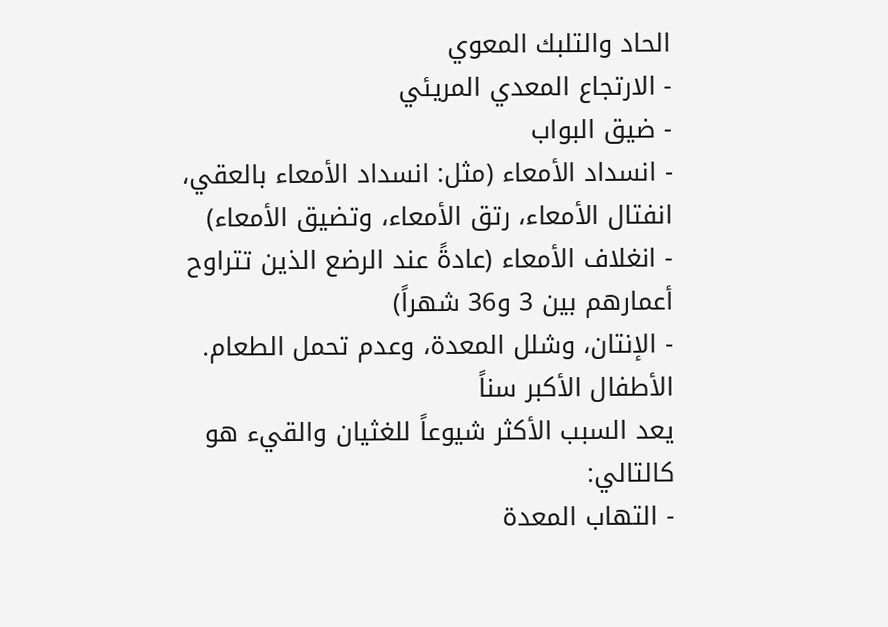الحاد والتلبك المعوي
- الارتجاع المعدي المريئي
- ضيق البواب
- انسداد الأمعاء (مثل: انسداد الأمعاء بالعقي، انفتال الأمعاء، رتق الأمعاء، وتضيق الأمعاء)
- انغلاف الأمعاء (عادةً عند الرضع الذين تتراوح أعمارهم بين 3 و36 شهراً)
- الإنتان، وشلل المعدة، وعدم تحمل الطعام.
الأطفال الأكبر سناً
يعد السبب الأكثر شيوعاً للغثيان والقيء هو كالتالي:
- التهاب المعدة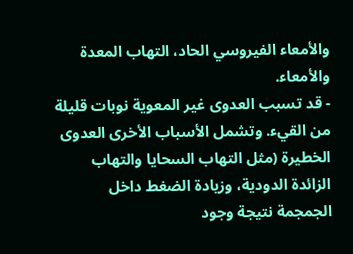والأمعاء الفيروسي الحاد، التهاب المعدة والأمعاء.
- قد تسبب العدوى غير المعوية نوبات قليلة من القيء. وتشمل الأسباب الأخرى العدوى الخطيرة (مثل التهاب السحايا والتهاب الزائدة الدودية، وزيادة الضغط داخل الجمجمة نتيجة وجود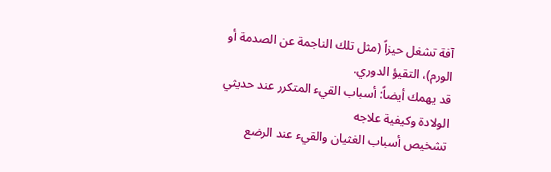آفة تشغل حيزاً (مثل تلك الناجمة عن الصدمة أو الورم)، التقيؤ الدوري.
قد يهمك أيضاً: أسباب القيء المتكرر عند حديثي الولادة وكيفية علاجه
تشخيص أسباب الغثيان والقيء عند الرضع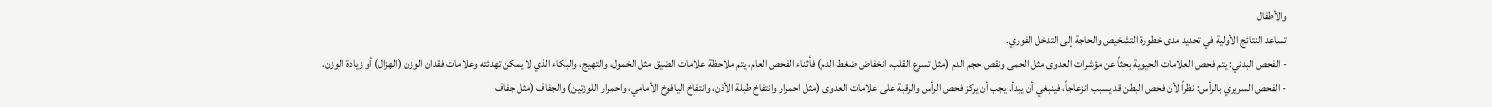والأطفال
تساعد النتائج الأولية في تحديد مدى خطورة التشخيص والحاجة إلى التدخل الفوري.
- الفحص البدني: يتم فحص العلامات الحيوية بحثاً عن مؤشرات العدوى مثل الحمى ونقص حجم الدم (مثل تسرع القلب، انخفاض ضغط الدم) فأثناء الفحص العام، يتم ملاحظة علامات الضيق مثل الخمول، والتهيج، والبكاء الذي لا يمكن تهدئته وعلامات فقدان الوزن (الهزال) أو زيادة الوزن.
- الفحص السريري بالرأس: نظراً لأن فحص البطن قد يسبب انزعاجاً، فينبغي أن يبدأ. يجب أن يركز فحص الرأس والرقبة على علامات العدوى (مثل احمرار وانتفاخ طبلة الأذن، وانتفاخ اليافوخ الأمامي، واحمرار اللوزتين) والجفاف (مثل جفاف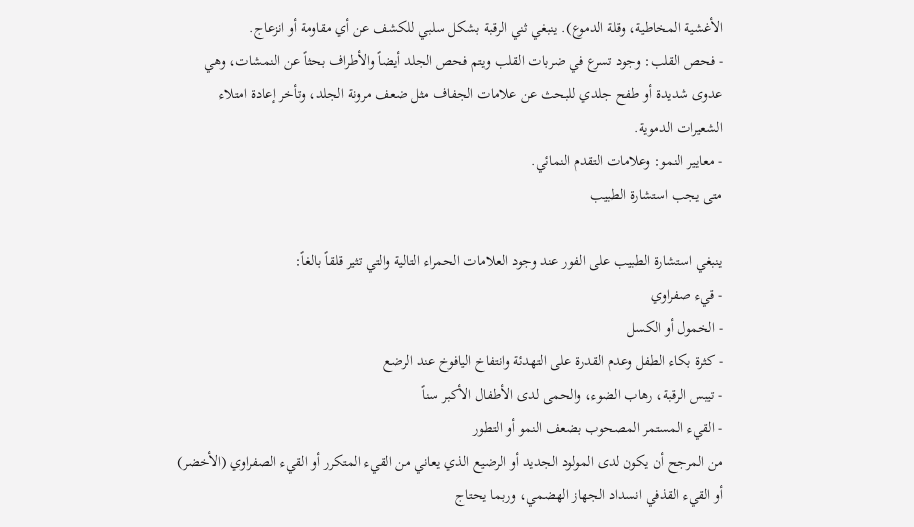الأغشية المخاطية، وقلة الدموع). ينبغي ثني الرقبة بشكل سلبي للكشف عن أي مقاومة أو انزعاج.
- فحص القلب: وجود تسرع في ضربات القلب ويتم فحص الجلد أيضاً والأطراف بحثاً عن النمشات، وهي عدوى شديدة أو طفح جلدي للبحث عن علامات الجفاف مثل ضعف مرونة الجلد، وتأخر إعادة امتلاء الشعيرات الدموية.
- معايير النمو: وعلامات التقدم النمائي.
متى يجب استشارة الطبيب

ينبغي استشارة الطبيب على الفور عند وجود العلامات الحمراء التالية والتي تثير قلقاً بالغاً:
- قيء صفراوي
- الخمول أو الكسل
- كثرة بكاء الطفل وعدم القدرة على التهدئة وانتفاخ اليافوخ عند الرضع
- تيبس الرقبة، رهاب الضوء، والحمى لدى الأطفال الأكبر سناً
- القيء المستمر المصحوب بضعف النمو أو التطور
من المرجح أن يكون لدى المولود الجديد أو الرضيع الذي يعاني من القيء المتكرر أو القيء الصفراوي (الأخضر) أو القيء القذفي انسداد الجهاز الهضمي، وربما يحتاج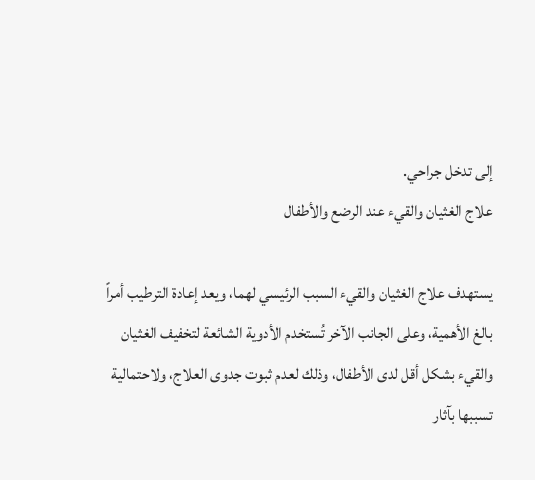إلى تدخل جراحي.
علاج الغثيان والقيء عند الرضع والأطفال

يستهدف علاج الغثيان والقيء السبب الرئيسي لهما، ويعد إعادة الترطيب أمراً بالغ الأهمية، وعلى الجانب الآخر تُستخدم الأدوية الشائعة لتخفيف الغثيان والقيء بشكل أقل لدى الأطفال، وذلك لعدم ثبوت جدوى العلاج، ولاحتمالية تسببها بآثار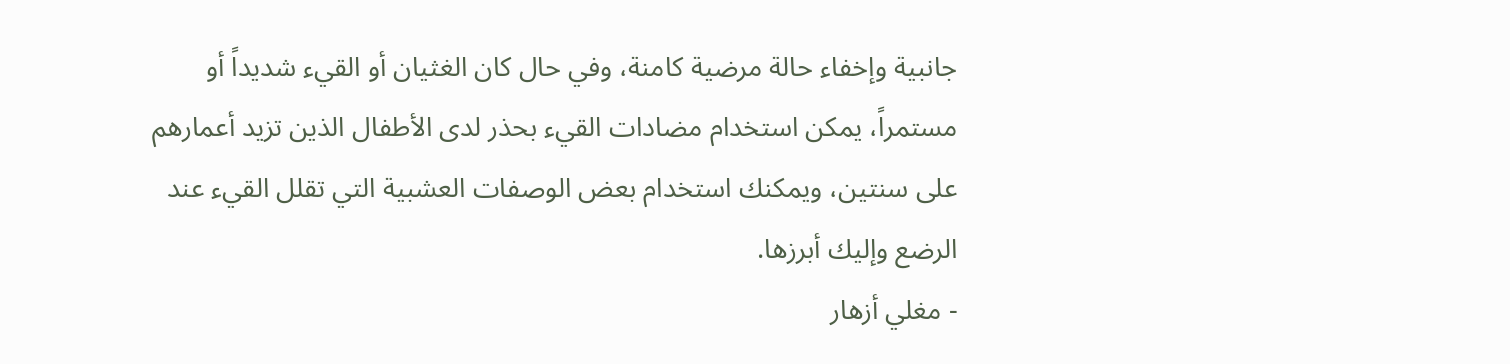جانبية وإخفاء حالة مرضية كامنة، وفي حال كان الغثيان أو القيء شديداً أو مستمراً، يمكن استخدام مضادات القيء بحذر لدى الأطفال الذين تزيد أعمارهم على سنتين، ويمكنك استخدام بعض الوصفات العشبية التي تقلل القيء عند الرضع وإليك أبرزها.
- مغلي أزهار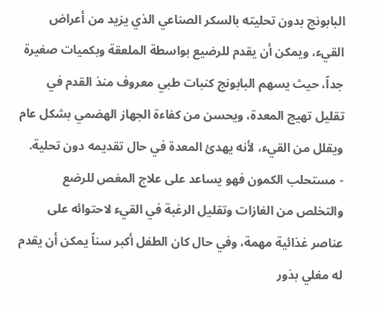البابونج بدون تحليته بالسكر الصناعي الذي يزيد من أعراض القيء، ويمكن أن يقدم للرضيع بواسطة الملعقة وبكميات صغيرة جداً، حيث يسهم البابونج كنبات طبي معروف منذ القدم في تقليل تهيج المعدة، ويحسن من كفاءة الجهاز الهضمي بشكل عام ويقلل من القيء، لأنه يهدئ المعدة في حال تقديمه دون تحلية.
- مستحلب الكمون فهو يساعد على علاج المغص للرضع والتخلص من الغازات وتقليل الرغبة في القيء لاحتوائه على عناصر غذائية مهمة، وفي حال كان الطفل أكبر سناً يمكن أن يقدم له مغلي بذور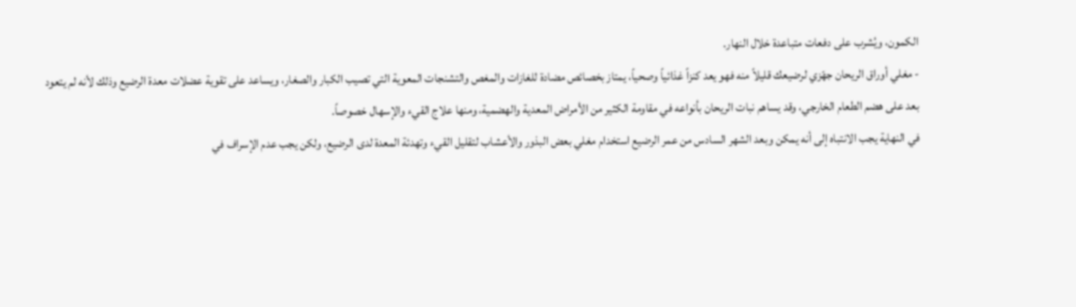الكمون، ويُشرب على دفعات متباعدة خلال النهار.
- مغلي أوراق الريحان جهّزي لرضيعك قليلاً منه فهو يعد كنزاً غذائياً وصحياً، يمتاز بخصائص مضادة للغازات والمغص والتشنجات المعوية التي تصيب الكبار والصغار، ويساعد على تقوية عضلات معدة الرضيع وذلك لأنه لم يتعود بعد على هضم الطعام الخارجي، وقد يساهم نبات الريحان بأنواعه في مقاومة الكثير من الأمراض المعدية والهضمية، ومنها علاج القيء والإسهال خصوصاً.
في النهاية يجب الانتباه إلى أنه يمكن وبعد الشهر السادس من عمر الرضيع استخدام مغلي بعض البذور والأعشاب لتقليل القيء وتهدئة المعدة لدى الرضيع، ولكن يجب عدم الإسراف في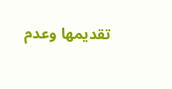تقديمها وعدم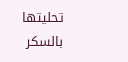تحليتها بالسكر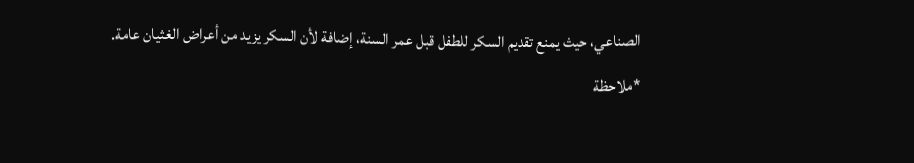الصناعي، حيث يمنع تقديم السكر للطفل قبل عمر السنة، إضافة لأن السكر يزيد من أعراض الغثيان عامة.
*ملاحظة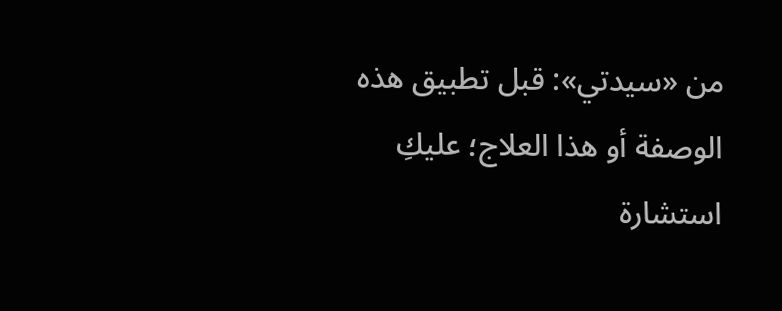من «سيدتي»: قبل تطبيق هذه الوصفة أو هذا العلاج؛ عليكِ استشارة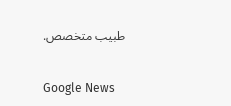طبيب متخصص.


Google News